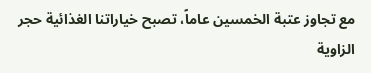مع تجاوز عتبة الخمسين عاماً، تصبح خياراتنا الغذائية حجر الزاوية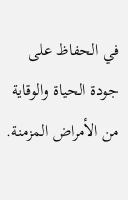في الحفاظ على جودة الحياة والوقاية من الأمراض المزمنة.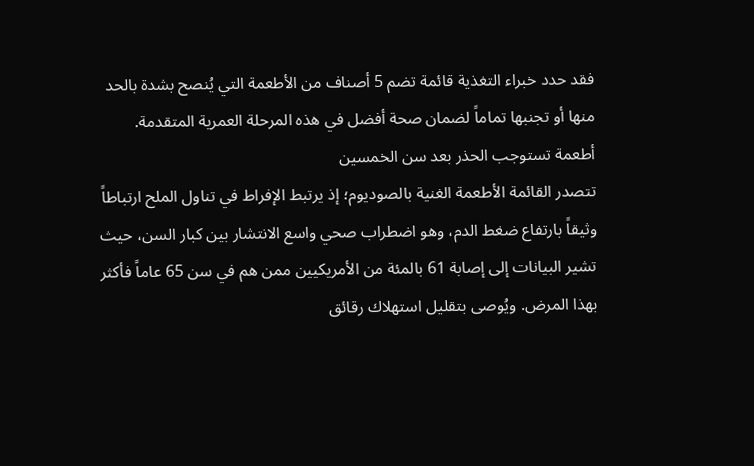فقد حدد خبراء التغذية قائمة تضم 5 أصناف من الأطعمة التي يُنصح بشدة بالحد منها أو تجنبها تماماً لضمان صحة أفضل في هذه المرحلة العمرية المتقدمة.
أطعمة تستوجب الحذر بعد سن الخمسين
تتصدر القائمة الأطعمة الغنية بالصوديوم؛ إذ يرتبط الإفراط في تناول الملح ارتباطاً وثيقاً بارتفاع ضغط الدم، وهو اضطراب صحي واسع الانتشار بين كبار السن، حيث تشير البيانات إلى إصابة 61 بالمئة من الأمريكيين ممن هم في سن 65 عاماً فأكثر بهذا المرض. ويُوصى بتقليل استهلاك رقائق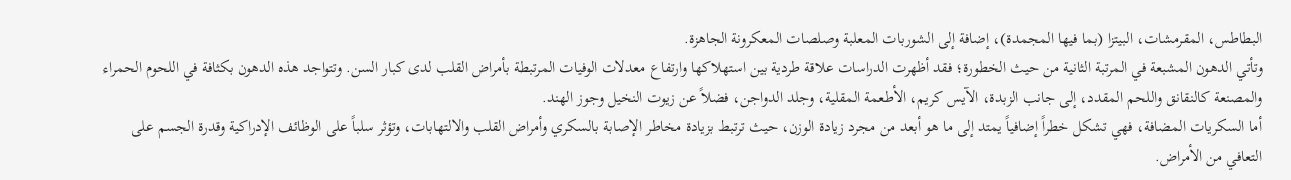البطاطس، المقرمشات، البيتزا (بما فيها المجمدة)، إضافة إلى الشوربات المعلبة وصلصات المعكرونة الجاهزة.
وتأتي الدهون المشبعة في المرتبة الثانية من حيث الخطورة؛ فقد أظهرت الدراسات علاقة طردية بين استهلاكها وارتفاع معدلات الوفيات المرتبطة بأمراض القلب لدى كبار السن. وتتواجد هذه الدهون بكثافة في اللحوم الحمراء والمصنعة كالنقانق واللحم المقدد، إلى جانب الزبدة، الآيس كريم، الأطعمة المقلية، وجلد الدواجن، فضلاً عن زيوت النخيل وجوز الهند.
أما السكريات المضافة، فهي تشكل خطراً إضافياً يمتد إلى ما هو أبعد من مجرد زيادة الوزن، حيث ترتبط بزيادة مخاطر الإصابة بالسكري وأمراض القلب والالتهابات، وتؤثر سلباً على الوظائف الإدراكية وقدرة الجسم على التعافي من الأمراض.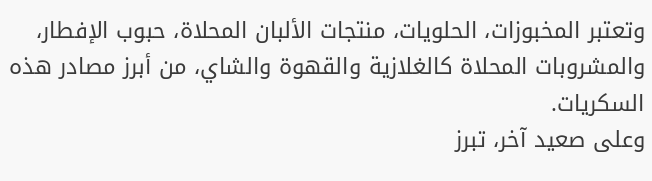وتعتبر المخبوزات، الحلويات، منتجات الألبان المحلاة، حبوب الإفطار، والمشروبات المحلاة كالغلازية والقهوة والشاي، من أبرز مصادر هذه السكريات.
وعلى صعيد آخر، تبرز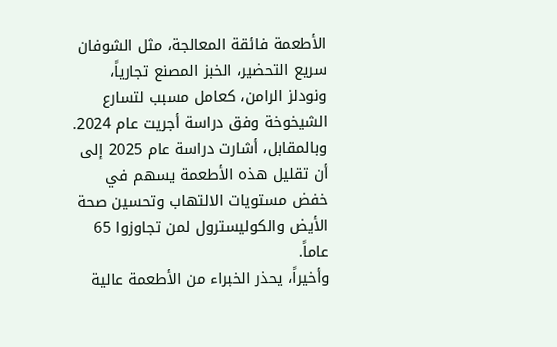الأطعمة فائقة المعالجة، مثل الشوفان سريع التحضير، الخبز المصنع تجارياً، ونودلز الرامن، كعامل مسبب لتسارع الشيخوخة وفق دراسة أجريت عام 2024. وبالمقابل، أشارت دراسة عام 2025 إلى أن تقليل هذه الأطعمة يسهم في خفض مستويات الالتهاب وتحسين صحة الأيض والكوليسترول لمن تجاوزوا 65 عاماً.
وأخيراً، يحذر الخبراء من الأطعمة عالية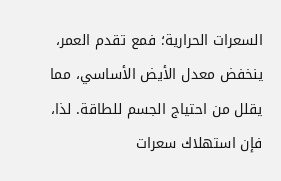السعرات الحرارية؛ فمع تقدم العمر، ينخفض معدل الأيض الأساسي، مما يقلل من احتياج الجسم للطاقة. لذا، فإن استهلاك سعرات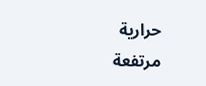حرارية مرتفعة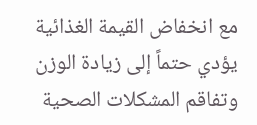مع انخفاض القيمة الغذائية يؤدي حتماً إلى زيادة الوزن وتفاقم المشكلات الصحية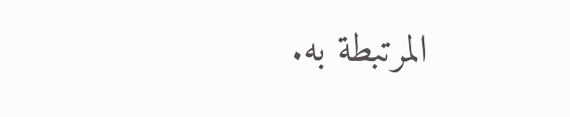المرتبطة به.